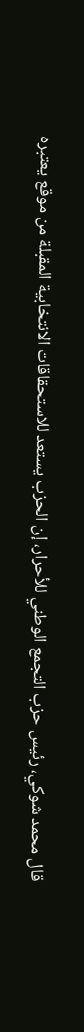قال محمد شوكي، رئيس حزب التجمع الوطني للأحرار، إن الحزب يستعد للاستحقاقات الانتخابية المقبلة من موقع يعتبره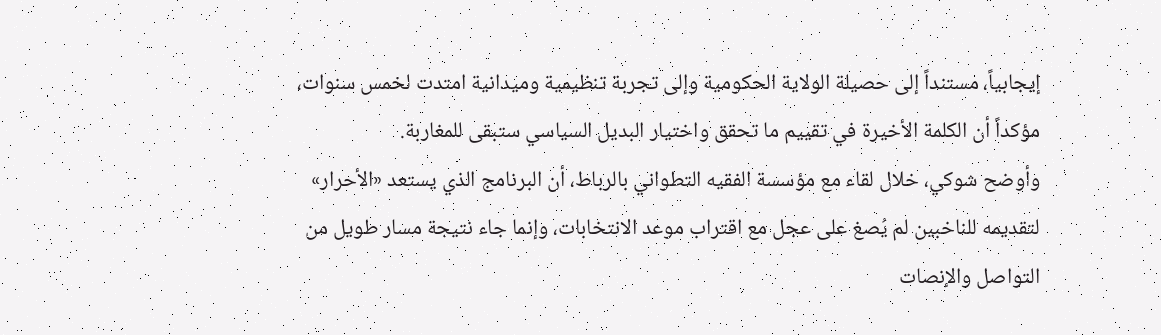إيجابياً، مستنداً إلى حصيلة الولاية الحكومية وإلى تجربة تنظيمية وميدانية امتدت لخمس سنوات، مؤكداً أن الكلمة الأخيرة في تقييم ما تحقق واختيار البديل السياسي ستبقى للمغاربة.
وأوضح شوكي، خلال لقاء مع مؤسسة الفقيه التطواني بالرباط، أن البرنامج الذي يستعد «الأحرار» لتقديمه للناخبين لم يُصغ على عجل مع اقتراب موعد الانتخابات، وإنما جاء نتيجة مسار طويل من التواصل والإنصات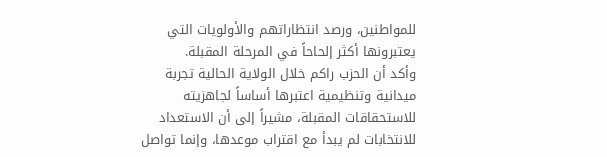للمواطنين، ورصد انتظاراتهم والأولويات التي يعتبرونها أكثر إلحاحاً في المرحلة المقبلة.
وأكد أن الحزب راكم خلال الولاية الحالية تجربة ميدانية وتنظيمية اعتبرها أساساً لجاهزيته للاستحقاقات المقبلة، مشيراً إلى أن الاستعداد للانتخابات لم يبدأ مع اقتراب موعدها، وإنما تواصل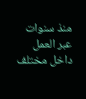منذ سنوات عبر العمل داخل مختلف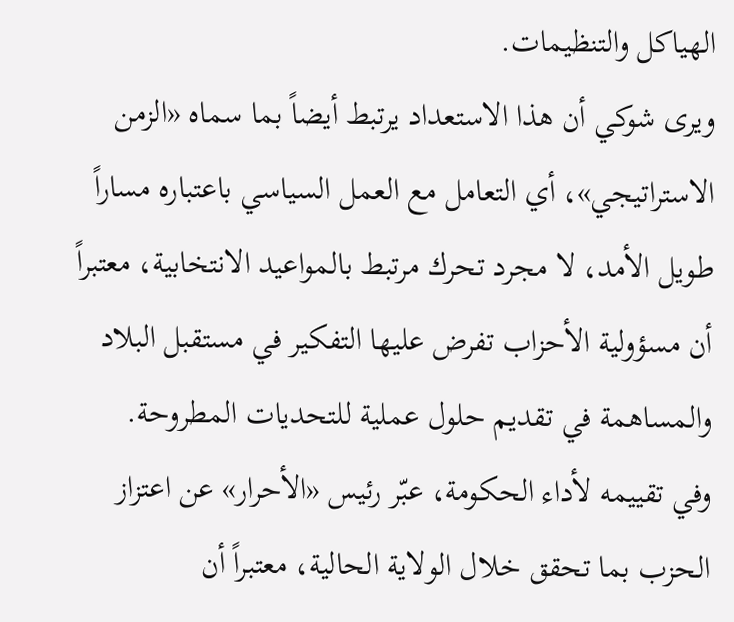الهياكل والتنظيمات.
ويرى شوكي أن هذا الاستعداد يرتبط أيضاً بما سماه «الزمن الاستراتيجي»، أي التعامل مع العمل السياسي باعتباره مساراً طويل الأمد، لا مجرد تحرك مرتبط بالمواعيد الانتخابية، معتبراً أن مسؤولية الأحزاب تفرض عليها التفكير في مستقبل البلاد والمساهمة في تقديم حلول عملية للتحديات المطروحة.
وفي تقييمه لأداء الحكومة، عبّر رئيس «الأحرار» عن اعتزاز الحزب بما تحقق خلال الولاية الحالية، معتبراً أن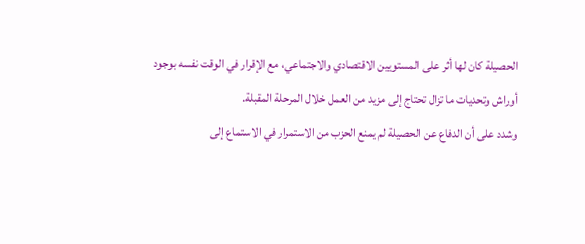الحصيلة كان لها أثر على المستويين الاقتصادي والاجتماعي، مع الإقرار في الوقت نفسه بوجود أوراش وتحديات ما تزال تحتاج إلى مزيد من العمل خلال المرحلة المقبلة.
وشدد على أن الدفاع عن الحصيلة لم يمنع الحزب من الاستمرار في الاستماع إلى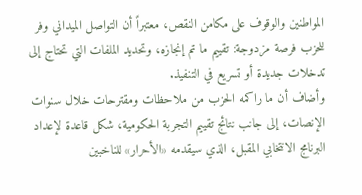المواطنين والوقوف على مكامن النقص، معتبراً أن التواصل الميداني وفر للحزب فرصة مزدوجة: تقييم ما تم إنجازه، وتحديد الملفات التي تحتاج إلى تدخلات جديدة أو تسريع في التنفيذ.
وأضاف أن ما راكمه الحزب من ملاحظات ومقترحات خلال سنوات الإنصات، إلى جانب نتائج تقييم التجربة الحكومية، شكل قاعدة لإعداد البرنامج الانتخابي المقبل، الذي سيقدمه «الأحرار» للناخبين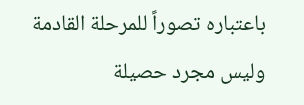باعتباره تصوراً للمرحلة القادمة وليس مجرد حصيلة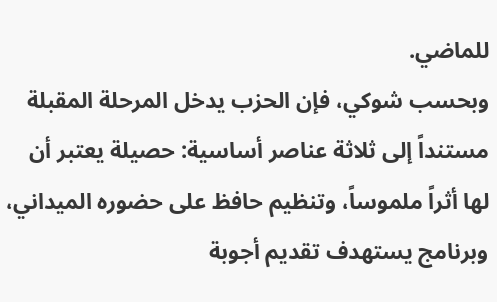للماضي.
وبحسب شوكي، فإن الحزب يدخل المرحلة المقبلة مستنداً إلى ثلاثة عناصر أساسية: حصيلة يعتبر أن لها أثراً ملموساً، وتنظيم حافظ على حضوره الميداني، وبرنامج يستهدف تقديم أجوبة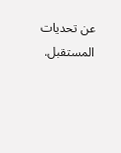عن تحديات المستقبل.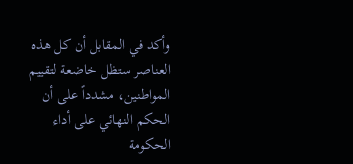وأكد في المقابل أن كل هذه العناصر ستظل خاضعة لتقييم المواطنين، مشدداً على أن الحكم النهائي على أداء الحكومة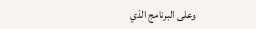وعلى البرنامج الذي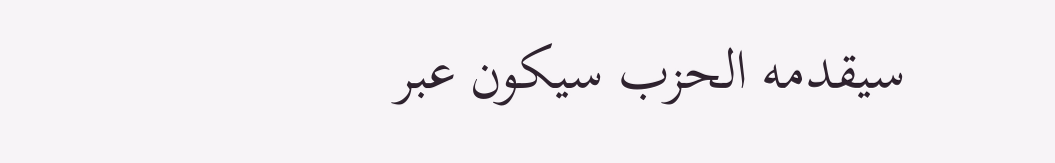سيقدمه الحزب سيكون عبر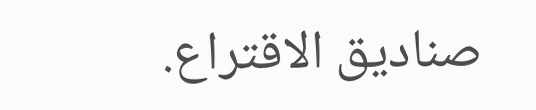صناديق الاقتراع.